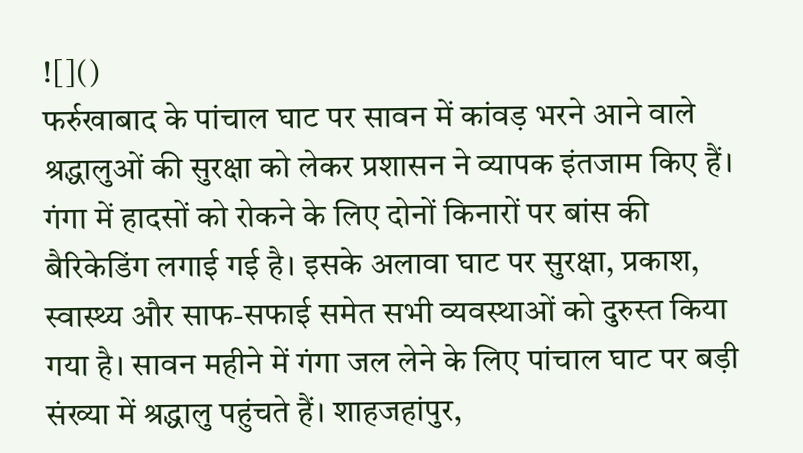![]()
फर्रुखाबाद के पांचाल घाट पर सावन में कांवड़ भरने आने वाले श्रद्धालुओं की सुरक्षा को लेकर प्रशासन ने व्यापक इंतजाम किए हैं। गंगा में हादसों को रोकने के लिए दोनों किनारों पर बांस की बैरिकेडिंग लगाई गई है। इसके अलावा घाट पर सुरक्षा, प्रकाश, स्वास्थ्य और साफ-सफाई समेत सभी व्यवस्थाओं को दुरुस्त किया गया है। सावन महीने में गंगा जल लेने के लिए पांचाल घाट पर बड़ी संख्या में श्रद्धालु पहुंचते हैं। शाहजहांपुर,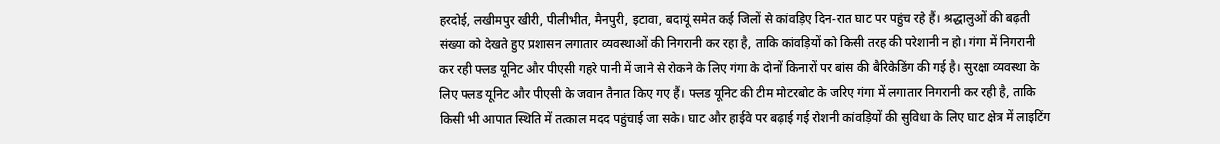हरदोई, लखीमपुर खीरी, पीलीभीत, मैनपुरी, इटावा, बदायूं समेत कई जिलों से कांवड़िए दिन-रात घाट पर पहुंच रहे हैं। श्रद्धालुओं की बढ़ती संख्या को देखते हुए प्रशासन लगातार व्यवस्थाओं की निगरानी कर रहा है, ताकि कांवड़ियों को किसी तरह की परेशानी न हो। गंगा में निगरानी कर रही फ्लड यूनिट और पीएसी गहरे पानी में जाने से रोकने के लिए गंगा के दोनों किनारों पर बांस की बैरिकेडिंग की गई है। सुरक्षा व्यवस्था के लिए फ्लड यूनिट और पीएसी के जवान तैनात किए गए हैं। फ्लड यूनिट की टीम मोटरबोट के जरिए गंगा में लगातार निगरानी कर रही है, ताकि किसी भी आपात स्थिति में तत्काल मदद पहुंचाई जा सके। घाट और हाईवे पर बढ़ाई गई रोशनी कांवड़ियों की सुविधा के लिए घाट क्षेत्र में लाइटिंग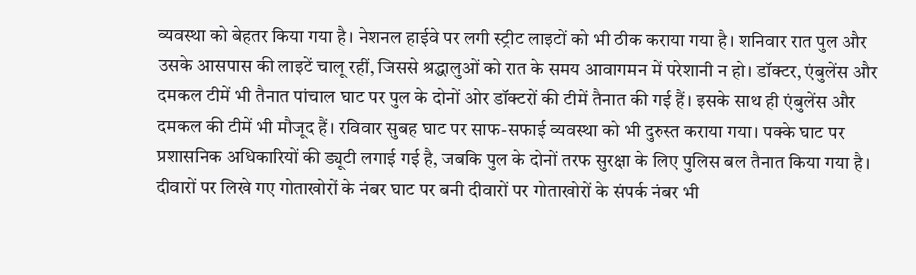व्यवस्था को बेहतर किया गया है। नेशनल हाईवे पर लगी स्ट्रीट लाइटों को भी ठीक कराया गया है। शनिवार रात पुल और उसके आसपास की लाइटें चालू रहीं, जिससे श्रद्धालुओं को रात के समय आवागमन में परेशानी न हो। डॉक्टर, एंबुलेंस और दमकल टीमें भी तैनात पांचाल घाट पर पुल के दोनों ओर डॉक्टरों की टीमें तैनात की गई हैं। इसके साथ ही एंबुलेंस और दमकल की टीमें भी मौजूद हैं। रविवार सुबह घाट पर साफ-सफाई व्यवस्था को भी दुरुस्त कराया गया। पक्के घाट पर प्रशासनिक अधिकारियों की ड्यूटी लगाई गई है, जबकि पुल के दोनों तरफ सुरक्षा के लिए पुलिस बल तैनात किया गया है। दीवारों पर लिखे गए गोताखोरों के नंबर घाट पर बनी दीवारों पर गोताखोरों के संपर्क नंबर भी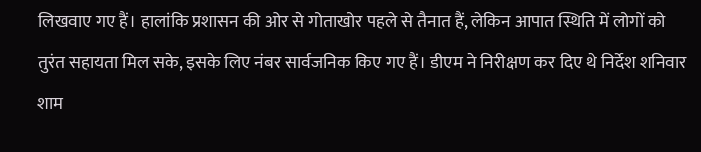लिखवाए गए हैं। हालांकि प्रशासन की ओर से गोताखोर पहले से तैनात हैं, लेकिन आपात स्थिति में लोगों को तुरंत सहायता मिल सके, इसके लिए नंबर सार्वजनिक किए गए हैं। डीएम ने निरीक्षण कर दिए थे निर्देश शनिवार शाम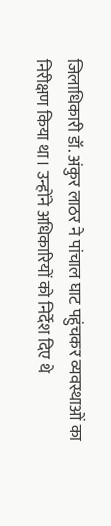जिलाधिकारी डॉ. अंकुर लाठर ने पांचाल घाट पहुंचकर व्यवस्थाओं का निरीक्षण किया था। उन्होंने अधिकारियों को निर्देश दिए थे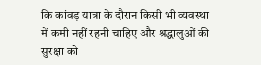कि कांवड़ यात्रा के दौरान किसी भी व्यवस्था में कमी नहीं रहनी चाहिए और श्रद्धालुओं की सुरक्षा को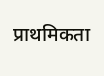प्राथमिकता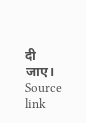दी जाए।
Source link